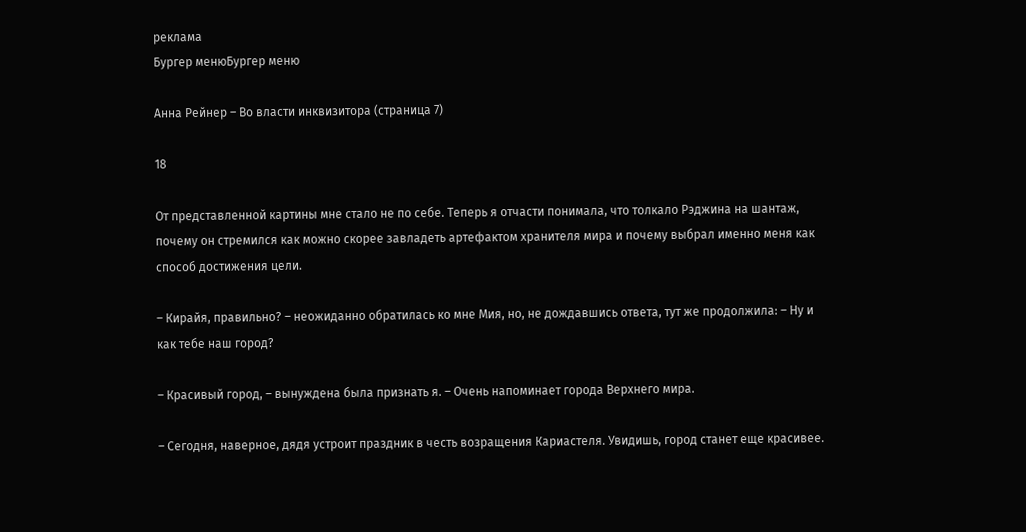реклама
Бургер менюБургер меню

Анна Рейнер – Во власти инквизитора (страница 7)

18

От представленной картины мне стало не по себе. Теперь я отчасти понимала, что толкало Рэджина на шантаж, почему он стремился как можно скорее завладеть артефактом хранителя мира и почему выбрал именно меня как способ достижения цели.

– Кирайя, правильно? – неожиданно обратилась ко мне Мия, но, не дождавшись ответа, тут же продолжила: – Ну и как тебе наш город?

– Красивый город, – вынуждена была признать я. – Очень напоминает города Верхнего мира.

– Сегодня, наверное, дядя устроит праздник в честь возращения Кариастеля. Увидишь, город станет еще красивее.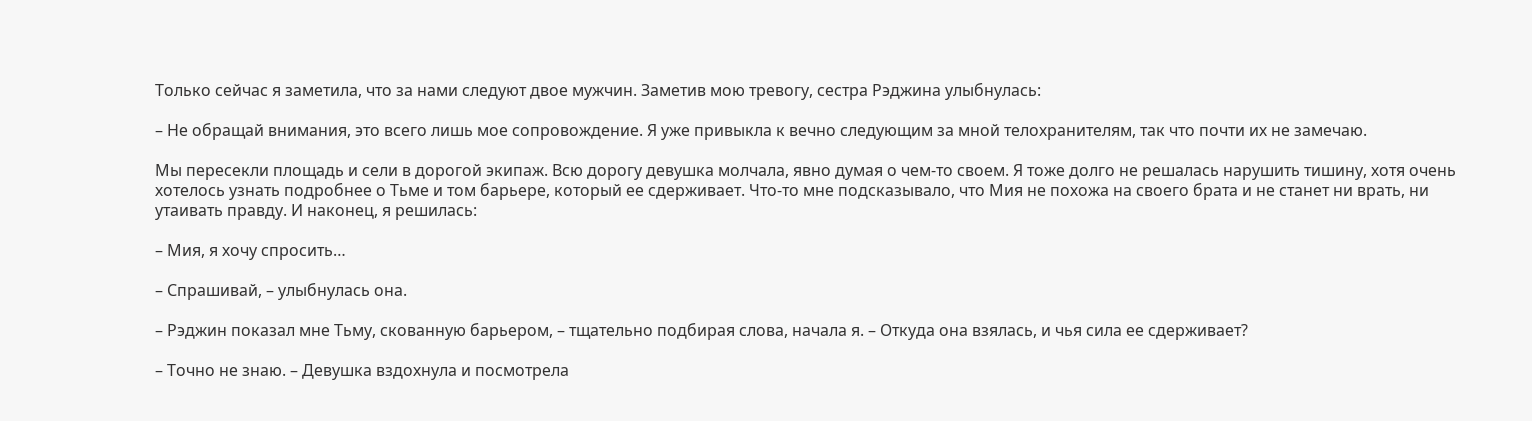Только сейчас я заметила, что за нами следуют двое мужчин. Заметив мою тревогу, сестра Рэджина улыбнулась:

– Не обращай внимания, это всего лишь мое сопровождение. Я уже привыкла к вечно следующим за мной телохранителям, так что почти их не замечаю.

Мы пересекли площадь и сели в дорогой экипаж. Всю дорогу девушка молчала, явно думая о чем-то своем. Я тоже долго не решалась нарушить тишину, хотя очень хотелось узнать подробнее о Тьме и том барьере, который ее сдерживает. Что-то мне подсказывало, что Мия не похожа на своего брата и не станет ни врать, ни утаивать правду. И наконец, я решилась:

– Мия, я хочу спросить…

– Спрашивай, – улыбнулась она.

– Рэджин показал мне Тьму, скованную барьером, – тщательно подбирая слова, начала я. – Откуда она взялась, и чья сила ее сдерживает?

– Точно не знаю. – Девушка вздохнула и посмотрела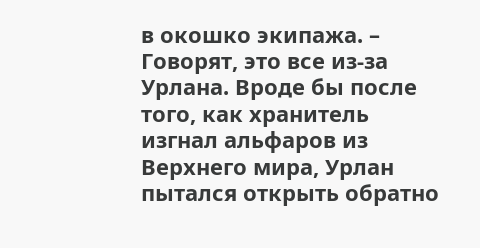в окошко экипажа. – Говорят, это все из-за Урлана. Вроде бы после того, как хранитель изгнал альфаров из Верхнего мира, Урлан пытался открыть обратно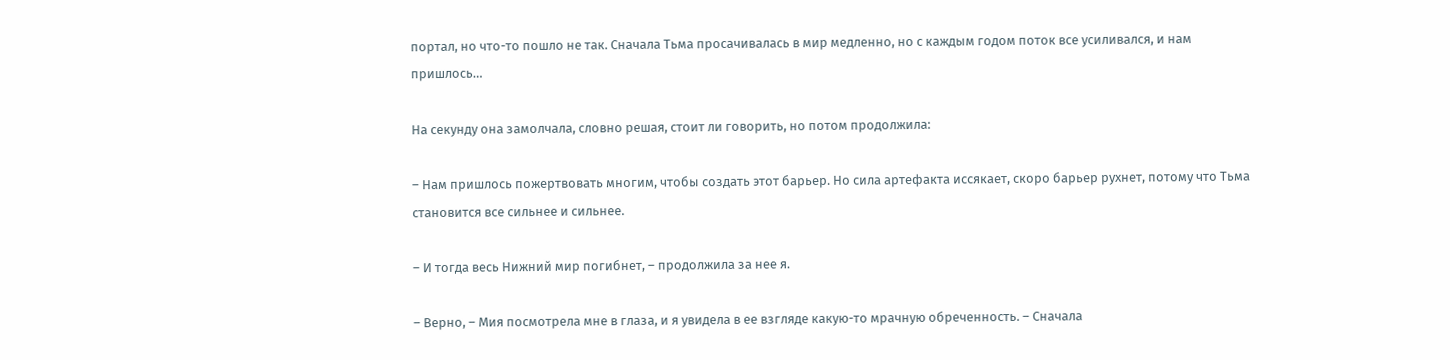портал, но что-то пошло не так. Сначала Тьма просачивалась в мир медленно, но с каждым годом поток все усиливался, и нам пришлось…

На секунду она замолчала, словно решая, стоит ли говорить, но потом продолжила:

– Нам пришлось пожертвовать многим, чтобы создать этот барьер. Но сила артефакта иссякает, скоро барьер рухнет, потому что Тьма становится все сильнее и сильнее.

– И тогда весь Нижний мир погибнет, – продолжила за нее я.

– Верно, – Мия посмотрела мне в глаза, и я увидела в ее взгляде какую-то мрачную обреченность. – Сначала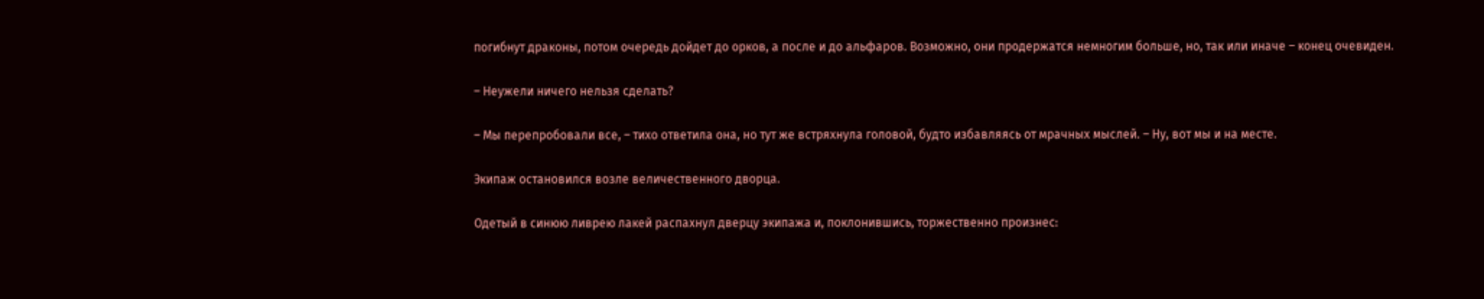погибнут драконы, потом очередь дойдет до орков, а после и до альфаров. Возможно, они продержатся немногим больше, но, так или иначе – конец очевиден.

– Неужели ничего нельзя сделать?

– Мы перепробовали все, – тихо ответила она, но тут же встряхнула головой, будто избавляясь от мрачных мыслей. – Ну, вот мы и на месте.

Экипаж остановился возле величественного дворца.

Одетый в синюю ливрею лакей распахнул дверцу экипажа и, поклонившись, торжественно произнес: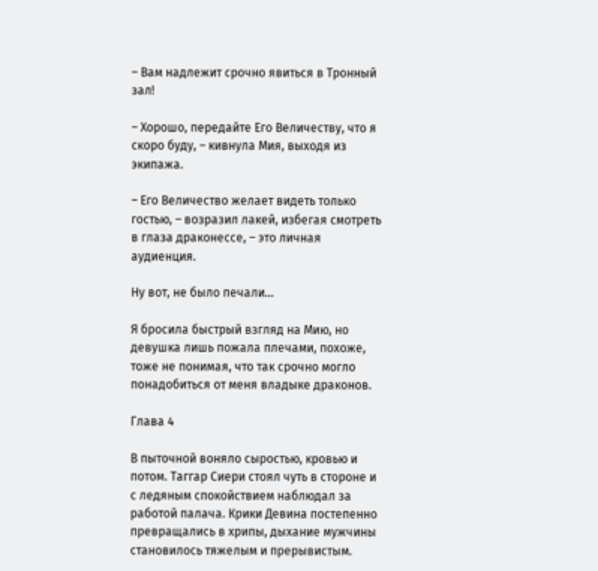– Вам надлежит срочно явиться в Тронный зал!

– Хорошо, передайте Его Величеству, что я скоро буду, – кивнула Мия, выходя из экипажа.

– Его Величество желает видеть только гостью, – возразил лакей, избегая смотреть в глаза драконессе, – это личная аудиенция.

Ну вот, не было печали…

Я бросила быстрый взгляд на Мию, но девушка лишь пожала плечами, похоже, тоже не понимая, что так срочно могло понадобиться от меня владыке драконов.

Глава 4

В пыточной воняло сыростью, кровью и потом. Таггар Сиери стоял чуть в стороне и с ледяным спокойствием наблюдал за работой палача. Крики Девина постепенно превращались в хрипы, дыхание мужчины становилось тяжелым и прерывистым.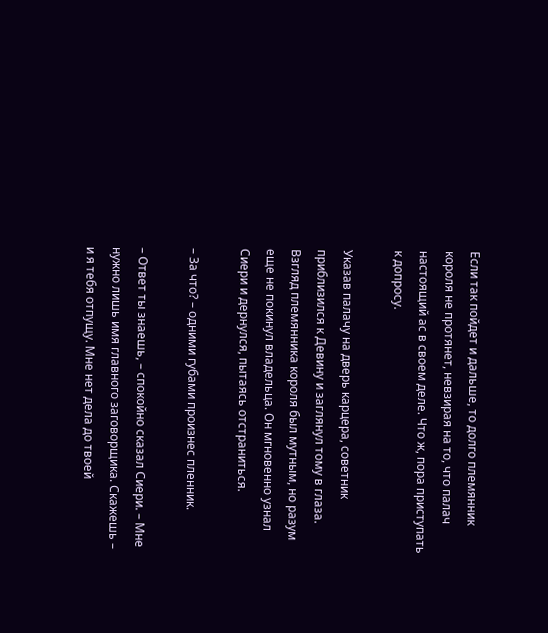Если так пойдет и дальше, то долго племянник короля не протянет, невзирая на то, что палач настоящий ас в своем деле. Что ж, пора приступать к допросу.

Указав палачу на дверь карцера, советник приблизился к Девину и заглянул тому в глаза. Взгляд племянника короля был мутным, но разум еще не покинул владельца. Он мгновенно узнал Сиери и дернулся, пытаясь отстраниться.

– За что? – одними губами произнес пленник.

– Ответ ты знаешь, – спокойно сказал Сиери. – Мне нужно лишь имя главного заговорщика. Скажешь – и я тебя отпущу. Мне нет дела до твоей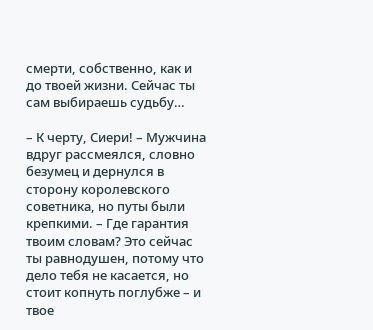смерти, собственно, как и до твоей жизни. Сейчас ты сам выбираешь судьбу…

– К черту, Сиери! – Мужчина вдруг рассмеялся, словно безумец и дернулся в сторону королевского советника, но путы были крепкими. – Где гарантия твоим словам? Это сейчас ты равнодушен, потому что дело тебя не касается, но стоит копнуть поглубже – и твое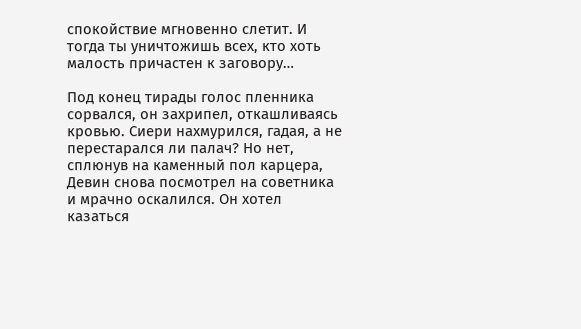спокойствие мгновенно слетит. И тогда ты уничтожишь всех, кто хоть малость причастен к заговору…

Под конец тирады голос пленника сорвался, он захрипел, откашливаясь кровью. Сиери нахмурился, гадая, а не перестарался ли палач? Но нет, сплюнув на каменный пол карцера, Девин снова посмотрел на советника и мрачно оскалился. Он хотел казаться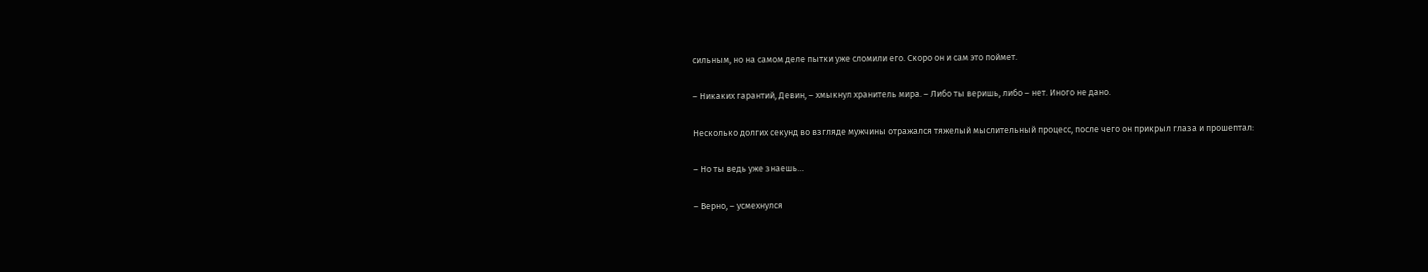сильным, но на самом деле пытки уже сломили его. Скоро он и сам это поймет.

– Никаких гарантий, Девин, – хмыкнул хранитель мира. – Либо ты веришь, либо – нет. Иного не дано.

Несколько долгих секунд во взгляде мужчины отражался тяжелый мыслительный процесс, после чего он прикрыл глаза и прошептал:

– Но ты ведь уже знаешь…

– Верно, – усмехнулся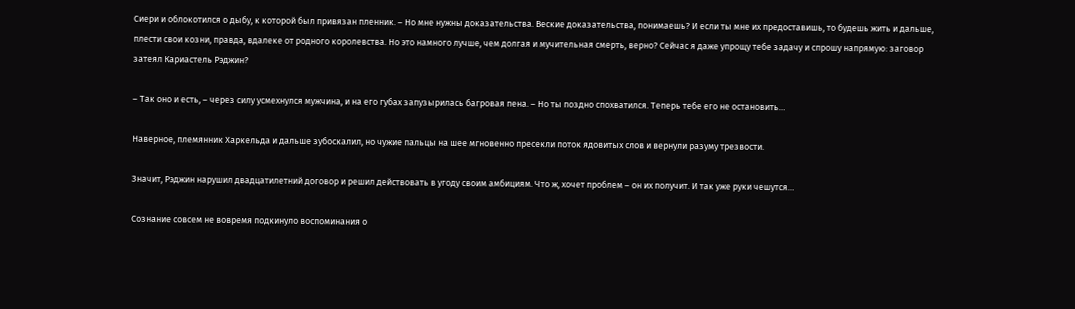Сиери и облокотился о дыбу, к которой был привязан пленник. – Но мне нужны доказательства. Веские доказательства, понимаешь? И если ты мне их предоставишь, то будешь жить и дальше, плести свои козни, правда, вдалеке от родного королевства. Но это намного лучше, чем долгая и мучительная смерть, верно? Сейчас я даже упрощу тебе задачу и спрошу напрямую: заговор затеял Кариастель Рэджин?

– Так оно и есть, – через силу усмехнулся мужчина, и на его губах запузырилась багровая пена. – Но ты поздно спохватился. Теперь тебе его не остановить…

Наверное, племянник Харкельда и дальше зубоскалил, но чужие пальцы на шее мгновенно пресекли поток ядовитых слов и вернули разуму трезвости.

Значит, Рэджин нарушил двадцатилетний договор и решил действовать в угоду своим амбициям. Что ж, хочет проблем – он их получит. И так уже руки чешутся…

Сознание совсем не вовремя подкинуло воспоминания о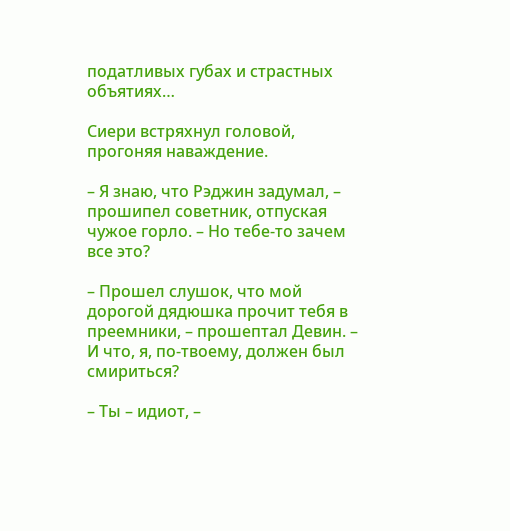податливых губах и страстных объятиях…

Сиери встряхнул головой, прогоняя наваждение.

– Я знаю, что Рэджин задумал, – прошипел советник, отпуская чужое горло. – Но тебе-то зачем все это?

– Прошел слушок, что мой дорогой дядюшка прочит тебя в преемники, – прошептал Девин. – И что, я, по-твоему, должен был смириться?

– Ты – идиот, –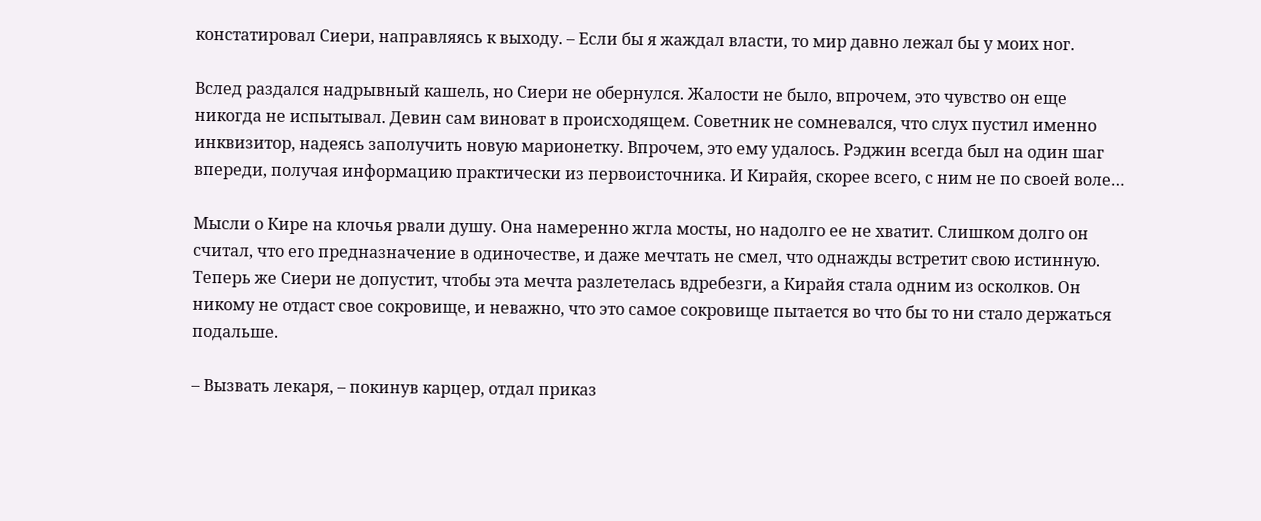констатировал Сиери, направляясь к выходу. – Если бы я жаждал власти, то мир давно лежал бы у моих ног.

Вслед раздался надрывный кашель, но Сиери не обернулся. Жалости не было, впрочем, это чувство он еще никогда не испытывал. Девин сам виноват в происходящем. Советник не сомневался, что слух пустил именно инквизитор, надеясь заполучить новую марионетку. Впрочем, это ему удалось. Рэджин всегда был на один шаг впереди, получая информацию практически из первоисточника. И Кирайя, скорее всего, с ним не по своей воле…

Мысли о Кире на клочья рвали душу. Она намеренно жгла мосты, но надолго ее не хватит. Слишком долго он считал, что его предназначение в одиночестве, и даже мечтать не смел, что однажды встретит свою истинную. Теперь же Сиери не допустит, чтобы эта мечта разлетелась вдребезги, а Кирайя стала одним из осколков. Он никому не отдаст свое сокровище, и неважно, что это самое сокровище пытается во что бы то ни стало держаться подальше.

– Вызвать лекаря, – покинув карцер, отдал приказ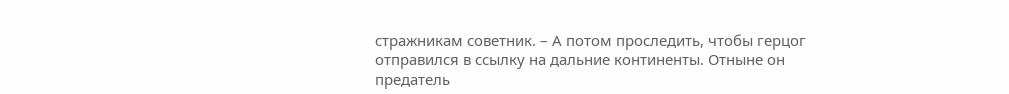стражникам советник. – А потом проследить, чтобы герцог отправился в ссылку на дальние континенты. Отныне он предатель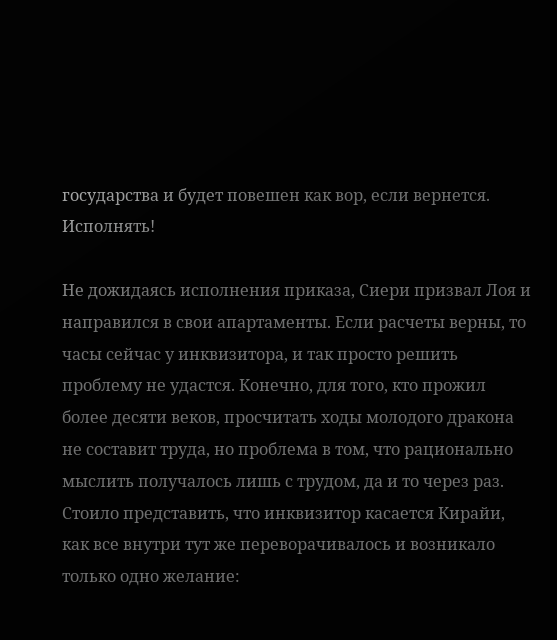государства и будет повешен как вор, если вернется. Исполнять!

Не дожидаясь исполнения приказа, Сиери призвал Лоя и направился в свои апартаменты. Если расчеты верны, то часы сейчас у инквизитора, и так просто решить проблему не удастся. Конечно, для того, кто прожил более десяти веков, просчитать ходы молодого дракона не составит труда, но проблема в том, что рационально мыслить получалось лишь с трудом, да и то через раз. Стоило представить, что инквизитор касается Кирайи, как все внутри тут же переворачивалось и возникало только одно желание: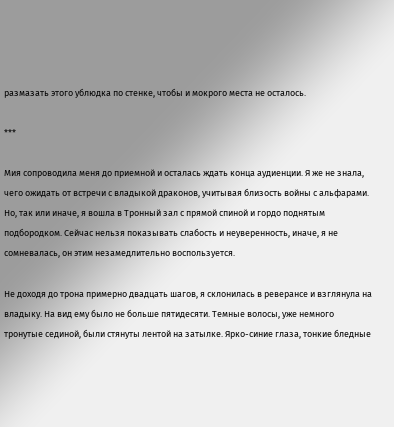размазать этого ублюдка по стенке, чтобы и мокрого места не осталось.

***

Мия сопроводила меня до приемной и осталась ждать конца аудиенции. Я же не знала, чего ожидать от встречи с владыкой драконов, учитывая близость войны с альфарами. Но, так или иначе, я вошла в Тронный зал с прямой спиной и гордо поднятым подбородком. Сейчас нельзя показывать слабость и неуверенность, иначе, я не сомневалась, он этим незамедлительно воспользуется.

Не доходя до трона примерно двадцать шагов, я склонилась в реверансе и взглянула на владыку. На вид ему было не больше пятидесяти. Темные волосы, уже немного тронутые сединой, были стянуты лентой на затылке. Ярко-синие глаза, тонкие бледные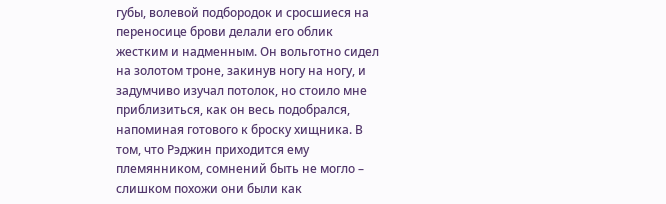губы, волевой подбородок и сросшиеся на переносице брови делали его облик жестким и надменным. Он вольготно сидел на золотом троне, закинув ногу на ногу, и задумчиво изучал потолок, но стоило мне приблизиться, как он весь подобрался, напоминая готового к броску хищника. В том, что Рэджин приходится ему племянником, сомнений быть не могло – слишком похожи они были как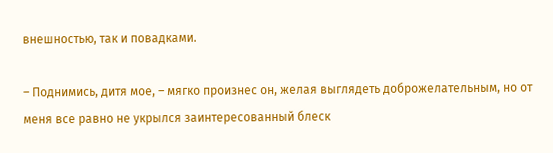внешностью, так и повадками.

– Поднимись, дитя мое, – мягко произнес он, желая выглядеть доброжелательным, но от меня все равно не укрылся заинтересованный блеск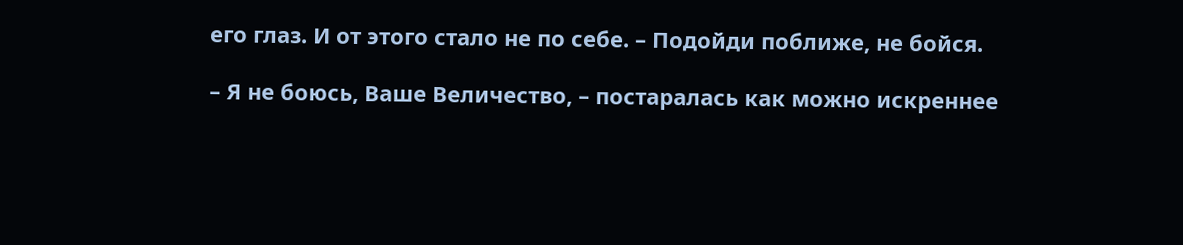его глаз. И от этого стало не по себе. – Подойди поближе, не бойся.

– Я не боюсь, Ваше Величество, – постаралась как можно искреннее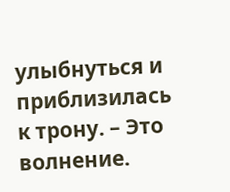улыбнуться и приблизилась к трону. – Это волнение.